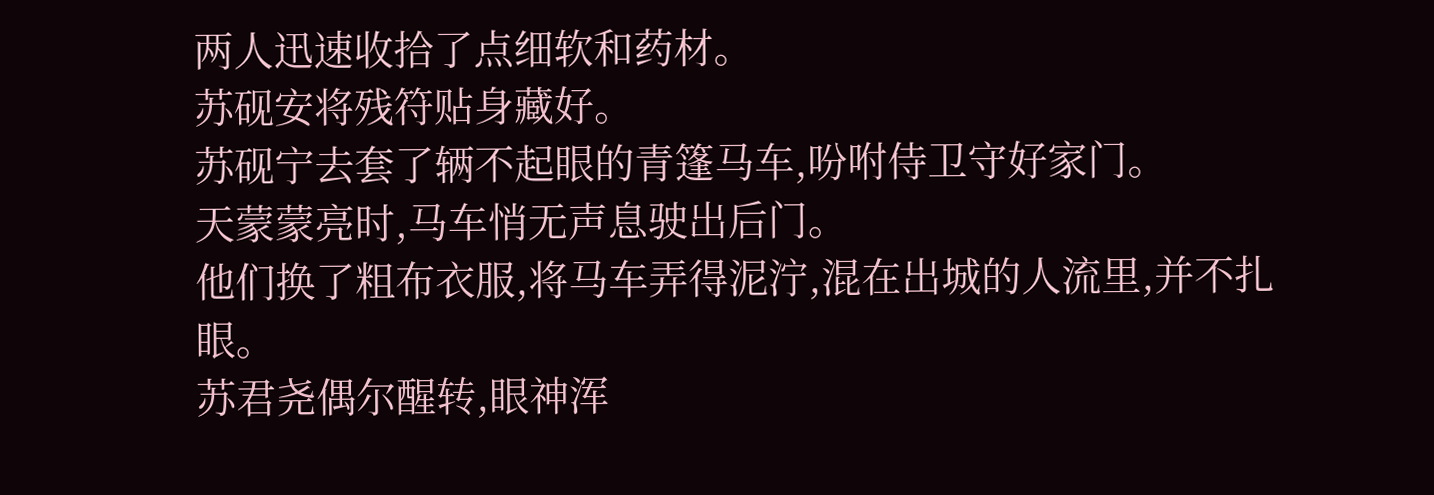两人迅速收拾了点细软和药材。
苏砚安将残符贴身藏好。
苏砚宁去套了辆不起眼的青篷马车,吩咐侍卫守好家门。
天蒙蒙亮时,马车悄无声息驶出后门。
他们换了粗布衣服,将马车弄得泥泞,混在出城的人流里,并不扎眼。
苏君尧偶尔醒转,眼神浑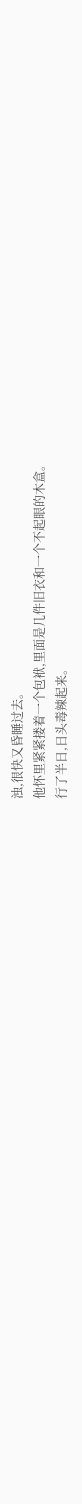浊,很快又昏睡过去。
他怀里紧紧搂着一个包袱,里面是几件旧衣和一个不起眼的木盒。
行了半日,日头毒辣起来。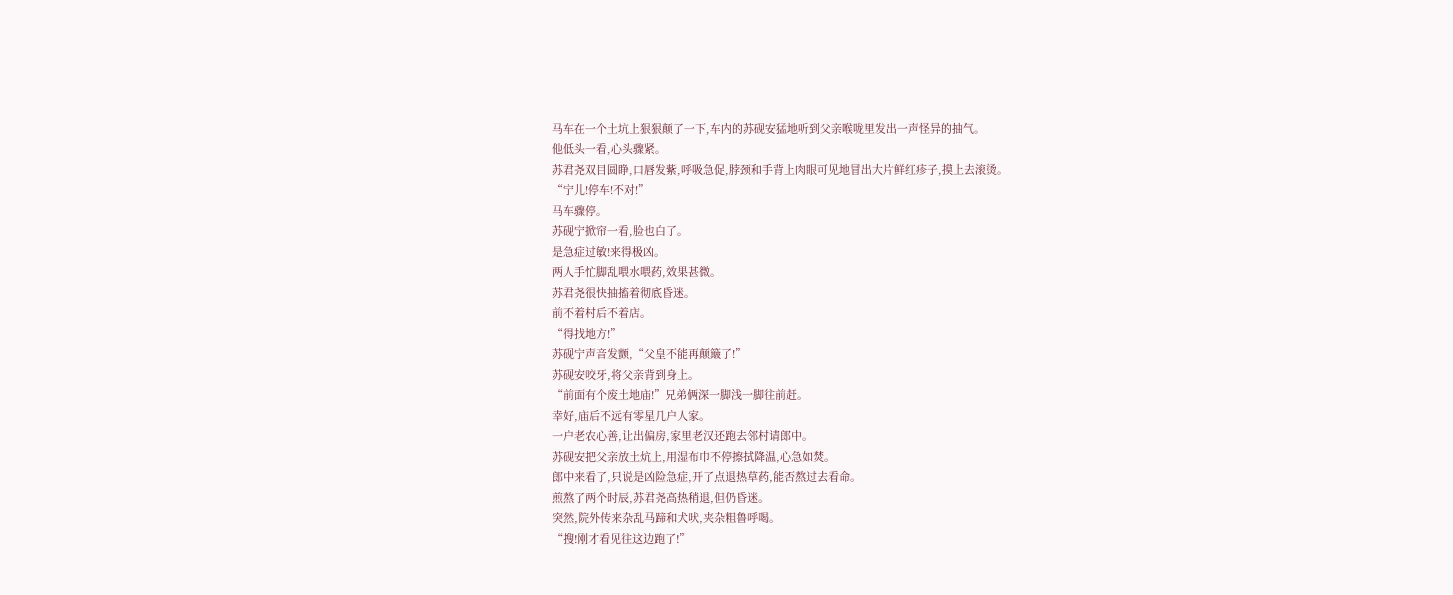马车在一个土坑上狠狠颠了一下,车内的苏砚安猛地听到父亲喉咙里发出一声怪异的抽气。
他低头一看,心头骤紧。
苏君尧双目圆睁,口唇发紫,呼吸急促,脖颈和手背上肉眼可见地冒出大片鲜红疹子,摸上去滚烫。
“宁儿!停车!不对!”
马车骤停。
苏砚宁掀帘一看,脸也白了。
是急症过敏!来得极凶。
两人手忙脚乱喂水喂药,效果甚微。
苏君尧很快抽搐着彻底昏迷。
前不着村后不着店。
“得找地方!”
苏砚宁声音发颤,“父皇不能再颠簸了!”
苏砚安咬牙,将父亲背到身上。
“前面有个废土地庙!”兄弟俩深一脚浅一脚往前赶。
幸好,庙后不远有零星几户人家。
一户老农心善,让出偏房,家里老汉还跑去邻村请郎中。
苏砚安把父亲放土炕上,用湿布巾不停擦拭降温,心急如焚。
郎中来看了,只说是凶险急症,开了点退热草药,能否熬过去看命。
煎熬了两个时辰,苏君尧高热稍退,但仍昏迷。
突然,院外传来杂乱马蹄和犬吠,夹杂粗鲁呼喝。
“搜!刚才看见往这边跑了!”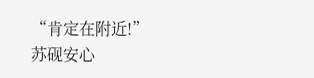“肯定在附近!”
苏砚安心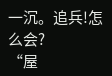一沉。追兵!怎么会?
“屋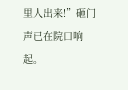里人出来!”砸门声已在院口响起。